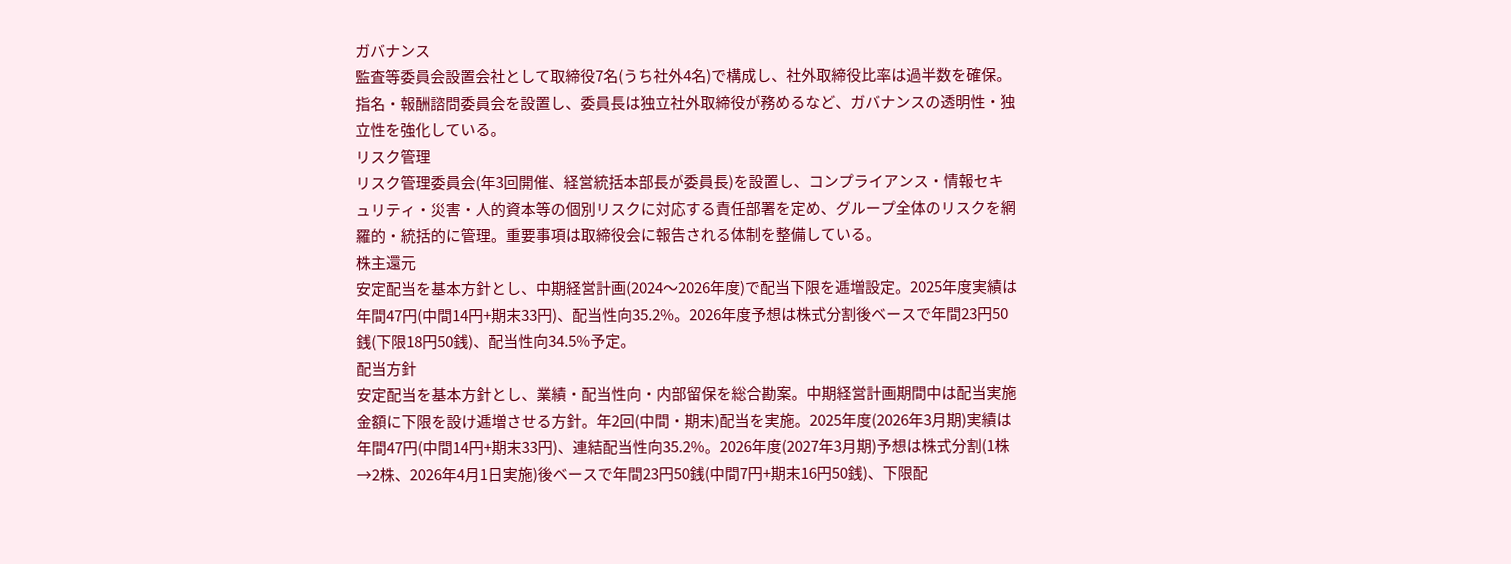ガバナンス
監査等委員会設置会社として取締役7名(うち社外4名)で構成し、社外取締役比率は過半数を確保。指名・報酬諮問委員会を設置し、委員長は独立社外取締役が務めるなど、ガバナンスの透明性・独立性を強化している。
リスク管理
リスク管理委員会(年3回開催、経営統括本部長が委員長)を設置し、コンプライアンス・情報セキュリティ・災害・人的資本等の個別リスクに対応する責任部署を定め、グループ全体のリスクを網羅的・統括的に管理。重要事項は取締役会に報告される体制を整備している。
株主還元
安定配当を基本方針とし、中期経営計画(2024〜2026年度)で配当下限を逓増設定。2025年度実績は年間47円(中間14円+期末33円)、配当性向35.2%。2026年度予想は株式分割後ベースで年間23円50銭(下限18円50銭)、配当性向34.5%予定。
配当方針
安定配当を基本方針とし、業績・配当性向・内部留保を総合勘案。中期経営計画期間中は配当実施金額に下限を設け逓増させる方針。年2回(中間・期末)配当を実施。2025年度(2026年3月期)実績は年間47円(中間14円+期末33円)、連結配当性向35.2%。2026年度(2027年3月期)予想は株式分割(1株→2株、2026年4月1日実施)後ベースで年間23円50銭(中間7円+期末16円50銭)、下限配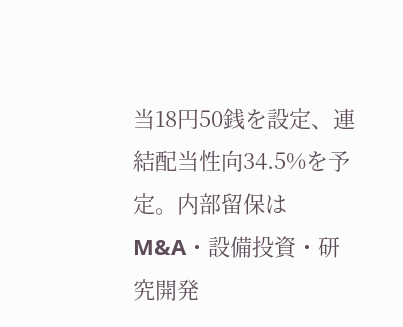当18円50銭を設定、連結配当性向34.5%を予定。内部留保はM&A・設備投資・研究開発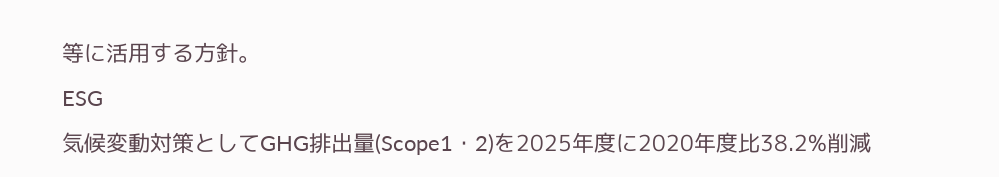等に活用する方針。
ESG
気候変動対策としてGHG排出量(Scope1・2)を2025年度に2020年度比38.2%削減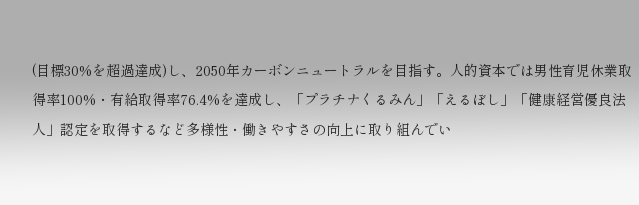(目標30%を超過達成)し、2050年カーボンニュートラルを目指す。人的資本では男性育児休業取得率100%・有給取得率76.4%を達成し、「プラチナくるみん」「えるぼし」「健康経営優良法人」認定を取得するなど多様性・働きやすさの向上に取り組んでい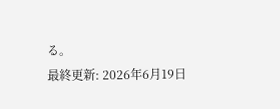る。
最終更新: 2026年6月19日